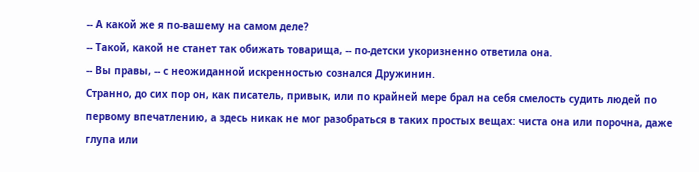-- А какой же я по-вашему на самом деле?
-- Такой, какой не станет так обижать товарища, -- по-детски укоризненно ответила она.
-- Вы правы, -- с неожиданной искренностью сознался Дружинин.
Странно, до сих пор он, как писатель, привык, или по крайней мере брал на себя смелость судить людей по первому впечатлению, а здесь никак не мог разобраться в таких простых вещах: чиста она или порочна, даже глупа или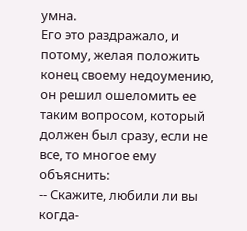умна.
Его это раздражало, и потому, желая положить конец своему недоумению, он решил ошеломить ее таким вопросом, который должен был сразу, если не все, то многое ему объяснить:
-- Скажите, любили ли вы когда-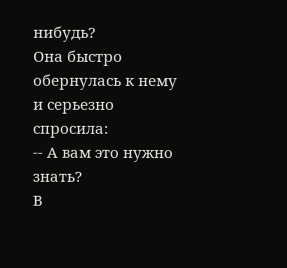нибудь?
Она быстро обернулась к нему и серьезно спросила:
-- А вам это нужно знать?
В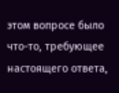этом вопросе было что-то, требующее настоящего ответа,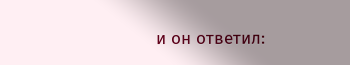и он ответил: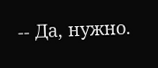-- Да, нужно.